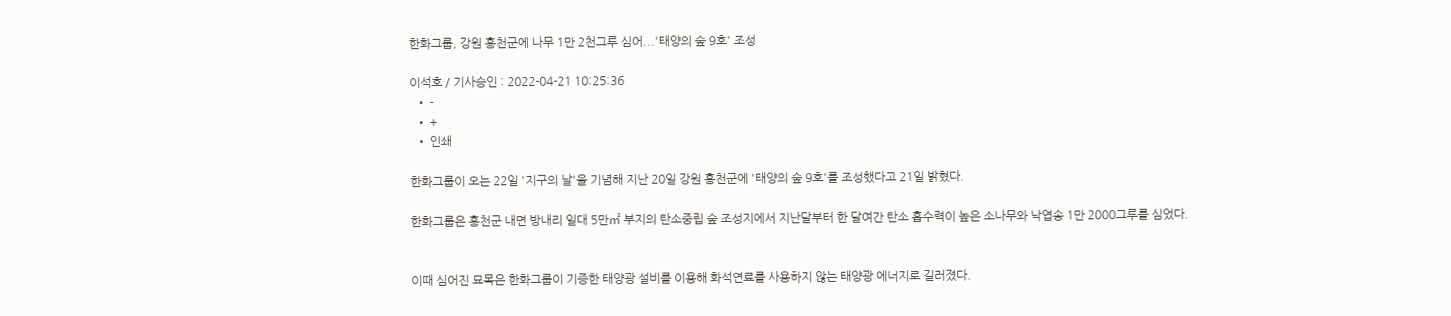한화그룹, 강원 홍천군에 나무 1만 2천그루 심어...'태양의 숲 9호' 조성

이석호 / 기사승인 : 2022-04-21 10:25:36
  • -
  • +
  • 인쇄

한화그룹이 오는 22일 '지구의 날'을 기념해 지난 20일 강원 홍천군에 '태양의 숲 9호'를 조성했다고 21일 밝혔다.

한화그룹은 홍천군 내면 방내리 일대 5만㎡ 부지의 탄소중립 숲 조성지에서 지난달부터 한 달여간 탄소 흡수력이 높은 소나무와 낙엽송 1만 2000그루를 심었다.


이때 심어진 묘목은 한화그룹이 기증한 태양광 설비를 이용해 화석연료를 사용하지 않는 태양광 에너지로 길러졌다.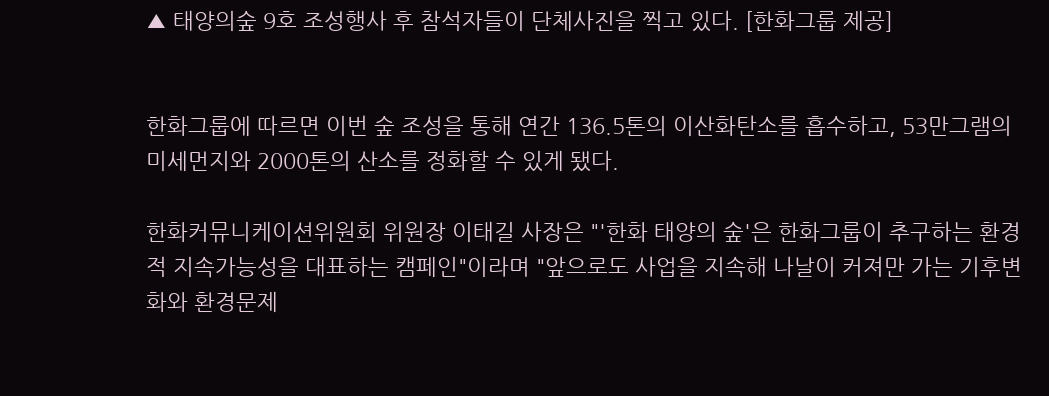▲ 태양의숲 9호 조성행사 후 참석자들이 단체사진을 찍고 있다. [한화그룹 제공]


한화그룹에 따르면 이번 숲 조성을 통해 연간 136.5톤의 이산화탄소를 흡수하고, 53만그램의 미세먼지와 2000톤의 산소를 정화할 수 있게 됐다.

한화커뮤니케이션위원회 위원장 이태길 사장은 "'한화 태양의 숲'은 한화그룹이 추구하는 환경적 지속가능성을 대표하는 캠페인"이라며 "앞으로도 사업을 지속해 나날이 커져만 가는 기후변화와 환경문제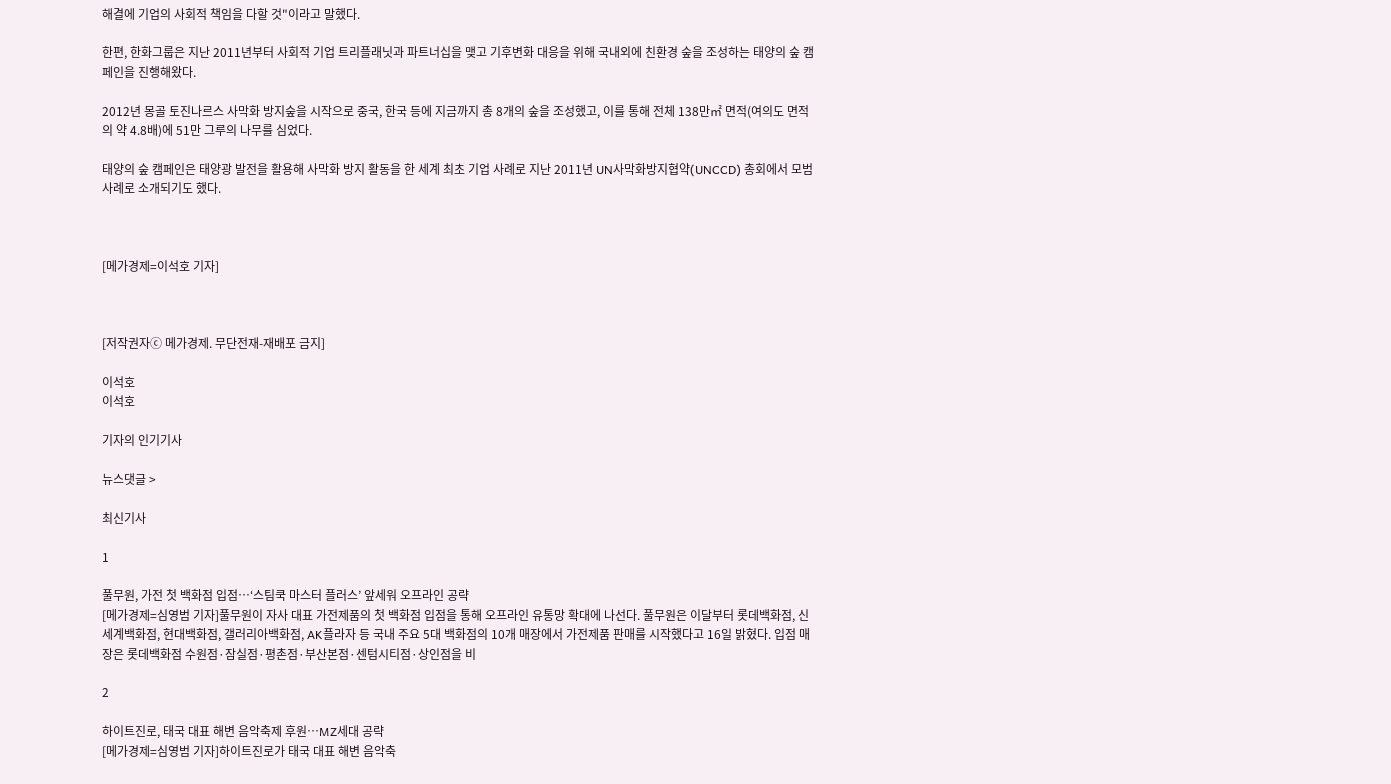해결에 기업의 사회적 책임을 다할 것"이라고 말했다.

한편, 한화그룹은 지난 2011년부터 사회적 기업 트리플래닛과 파트너십을 맺고 기후변화 대응을 위해 국내외에 친환경 숲을 조성하는 태양의 숲 캠페인을 진행해왔다.

2012년 몽골 토진나르스 사막화 방지숲을 시작으로 중국, 한국 등에 지금까지 총 8개의 숲을 조성했고, 이를 통해 전체 138만㎡ 면적(여의도 면적의 약 4.8배)에 51만 그루의 나무를 심었다.

태양의 숲 캠페인은 태양광 발전을 활용해 사막화 방지 활동을 한 세계 최초 기업 사례로 지난 2011년 UN사막화방지협약(UNCCD) 총회에서 모범사례로 소개되기도 했다.



[메가경제=이석호 기자]



[저작권자ⓒ 메가경제. 무단전재-재배포 금지]

이석호
이석호

기자의 인기기사

뉴스댓글 >

최신기사

1

풀무원, 가전 첫 백화점 입점…‘스팀쿡 마스터 플러스’ 앞세워 오프라인 공략
[메가경제=심영범 기자]풀무원이 자사 대표 가전제품의 첫 백화점 입점을 통해 오프라인 유통망 확대에 나선다. 풀무원은 이달부터 롯데백화점, 신세계백화점, 현대백화점, 갤러리아백화점, AK플라자 등 국내 주요 5대 백화점의 10개 매장에서 가전제품 판매를 시작했다고 16일 밝혔다. 입점 매장은 롯데백화점 수원점·잠실점·평촌점·부산본점·센텀시티점·상인점을 비

2

하이트진로, 태국 대표 해변 음악축제 후원…MZ세대 공략
[메가경제=심영범 기자]하이트진로가 태국 대표 해변 음악축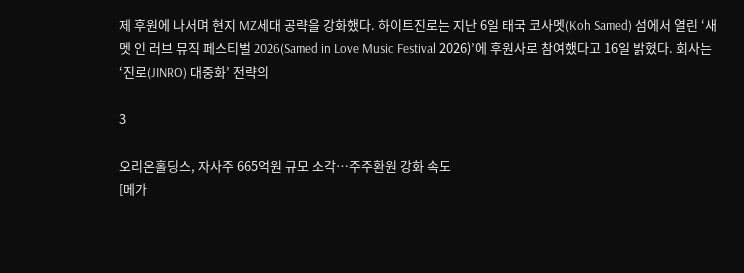제 후원에 나서며 현지 MZ세대 공략을 강화했다. 하이트진로는 지난 6일 태국 코사멧(Koh Samed) 섬에서 열린 ‘새멧 인 러브 뮤직 페스티벌 2026(Samed in Love Music Festival 2026)’에 후원사로 참여했다고 16일 밝혔다. 회사는 ‘진로(JINRO) 대중화’ 전략의

3

오리온홀딩스, 자사주 665억원 규모 소각…주주환원 강화 속도
[메가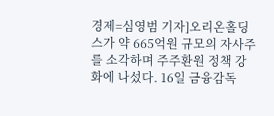경제=심영범 기자]오리온홀딩스가 약 665억원 규모의 자사주를 소각하며 주주환원 정책 강화에 나섰다. 16일 금융감독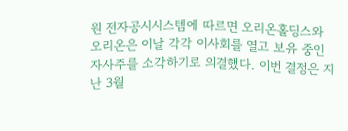원 전자공시시스템에 따르면 오리온홀딩스와 오리온은 이날 각각 이사회를 열고 보유 중인 자사주를 소각하기로 의결했다. 이번 결정은 지난 3월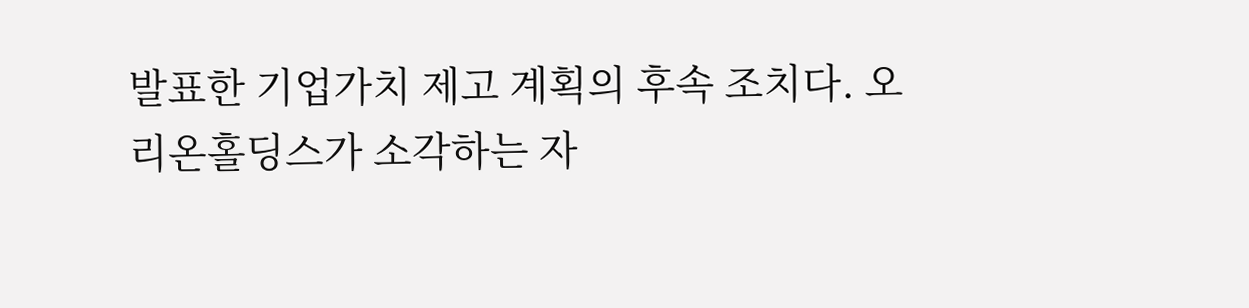발표한 기업가치 제고 계획의 후속 조치다. 오리온홀딩스가 소각하는 자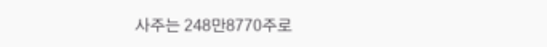사주는 248만8770주로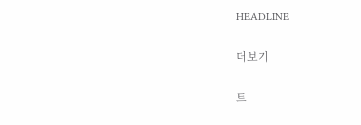HEADLINE

더보기

트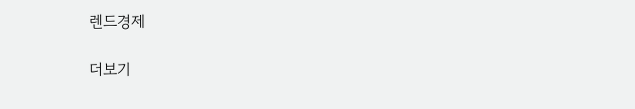렌드경제

더보기